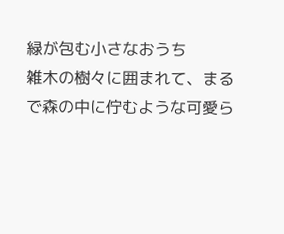緑が包む小さなおうち
雑木の樹々に囲まれて、まるで森の中に佇むような可愛ら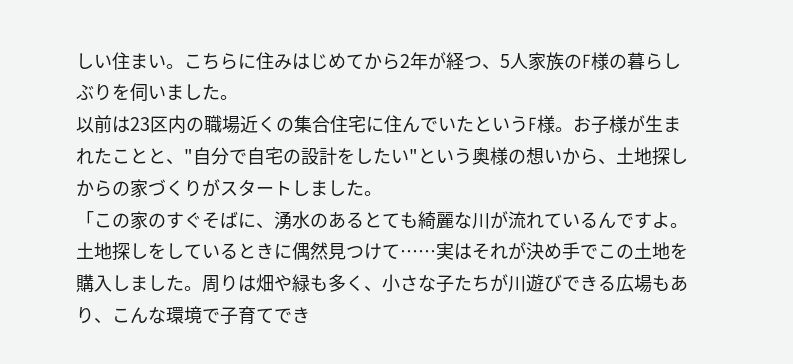しい住まい。こちらに住みはじめてから2年が経つ、5人家族のF様の暮らしぶりを伺いました。
以前は23区内の職場近くの集合住宅に住んでいたというF様。お子様が生まれたことと、"自分で自宅の設計をしたい"という奥様の想いから、土地探しからの家づくりがスタートしました。
「この家のすぐそばに、湧水のあるとても綺麗な川が流れているんですよ。土地探しをしているときに偶然見つけて……実はそれが決め手でこの土地を購入しました。周りは畑や緑も多く、小さな子たちが川遊びできる広場もあり、こんな環境で子育てでき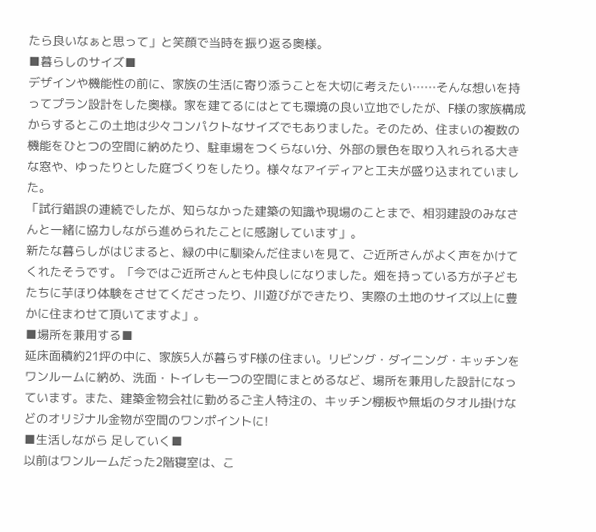たら良いなぁと思って」と笑顔で当時を振り返る奥様。
■暮らしのサイズ■
デザインや機能性の前に、家族の生活に寄り添うことを大切に考えたい……そんな想いを持ってプラン設計をした奥様。家を建てるにはとても環境の良い立地でしたが、F様の家族構成からするとこの土地は少々コンパクトなサイズでもありました。そのため、住まいの複数の機能をひとつの空間に納めたり、駐車場をつくらない分、外部の景色を取り入れられる大きな窓や、ゆったりとした庭づくりをしたり。様々なアイディアと工夫が盛り込まれていました。
「試行錯誤の連続でしたが、知らなかった建築の知識や現場のことまで、相羽建設のみなさんと一緒に協力しながら進められたことに感謝しています」。
新たな暮らしがはじまると、緑の中に馴染んだ住まいを見て、ご近所さんがよく声をかけてくれたそうです。「今ではご近所さんとも仲良しになりました。畑を持っている方が子どもたちに芋ほり体験をさせてくださったり、川遊びができたり、実際の土地のサイズ以上に豊かに住まわせて頂いてますよ」。
■場所を兼用する■
延床面積約21坪の中に、家族5人が暮らすF様の住まい。リビング・ダイニング・キッチンをワンルームに納め、洗面・トイレも一つの空間にまとめるなど、場所を兼用した設計になっています。また、建築金物会社に勤めるご主人特注の、キッチン棚板や無垢のタオル掛けなどのオリジナル金物が空間のワンポイントに!
■生活しながら 足していく■
以前はワンルームだった2階寝室は、こ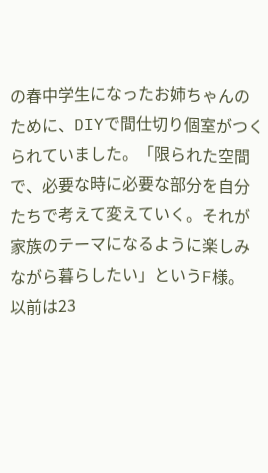の春中学生になったお姉ちゃんのために、DIYで間仕切り個室がつくられていました。「限られた空間で、必要な時に必要な部分を自分たちで考えて変えていく。それが家族のテーマになるように楽しみながら暮らしたい」というF様。
以前は23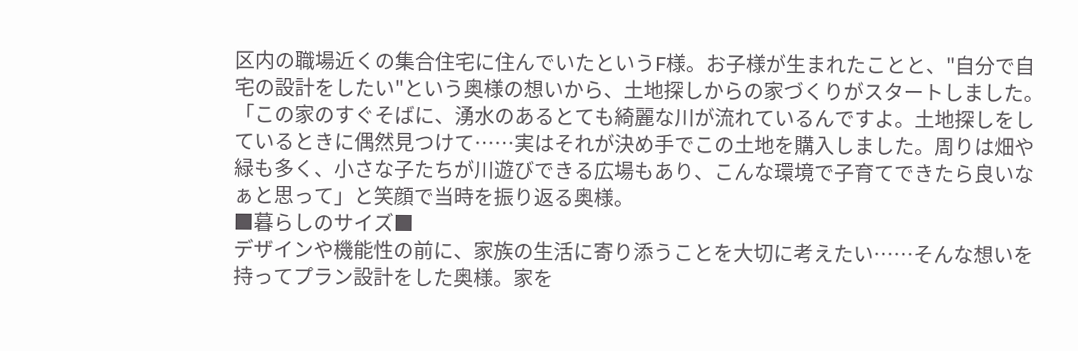区内の職場近くの集合住宅に住んでいたというF様。お子様が生まれたことと、"自分で自宅の設計をしたい"という奥様の想いから、土地探しからの家づくりがスタートしました。
「この家のすぐそばに、湧水のあるとても綺麗な川が流れているんですよ。土地探しをしているときに偶然見つけて……実はそれが決め手でこの土地を購入しました。周りは畑や緑も多く、小さな子たちが川遊びできる広場もあり、こんな環境で子育てできたら良いなぁと思って」と笑顔で当時を振り返る奥様。
■暮らしのサイズ■
デザインや機能性の前に、家族の生活に寄り添うことを大切に考えたい……そんな想いを持ってプラン設計をした奥様。家を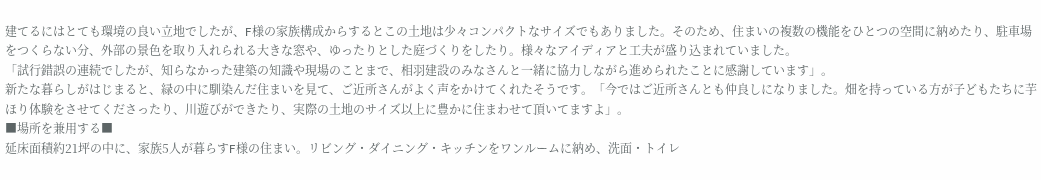建てるにはとても環境の良い立地でしたが、F様の家族構成からするとこの土地は少々コンパクトなサイズでもありました。そのため、住まいの複数の機能をひとつの空間に納めたり、駐車場をつくらない分、外部の景色を取り入れられる大きな窓や、ゆったりとした庭づくりをしたり。様々なアイディアと工夫が盛り込まれていました。
「試行錯誤の連続でしたが、知らなかった建築の知識や現場のことまで、相羽建設のみなさんと一緒に協力しながら進められたことに感謝しています」。
新たな暮らしがはじまると、緑の中に馴染んだ住まいを見て、ご近所さんがよく声をかけてくれたそうです。「今ではご近所さんとも仲良しになりました。畑を持っている方が子どもたちに芋ほり体験をさせてくださったり、川遊びができたり、実際の土地のサイズ以上に豊かに住まわせて頂いてますよ」。
■場所を兼用する■
延床面積約21坪の中に、家族5人が暮らすF様の住まい。リビング・ダイニング・キッチンをワンルームに納め、洗面・トイレ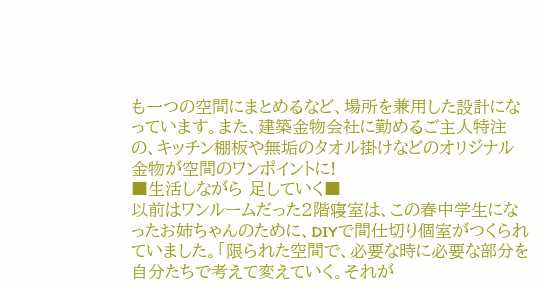も一つの空間にまとめるなど、場所を兼用した設計になっています。また、建築金物会社に勤めるご主人特注の、キッチン棚板や無垢のタオル掛けなどのオリジナル金物が空間のワンポイントに!
■生活しながら 足していく■
以前はワンルームだった2階寝室は、この春中学生になったお姉ちゃんのために、DIYで間仕切り個室がつくられていました。「限られた空間で、必要な時に必要な部分を自分たちで考えて変えていく。それが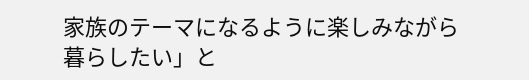家族のテーマになるように楽しみながら暮らしたい」と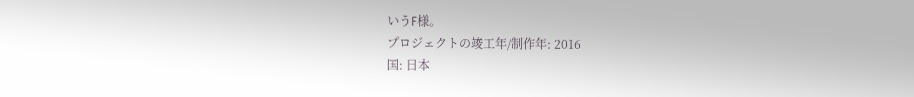いうF様。
プロジェクトの竣工年/制作年: 2016
国: 日本